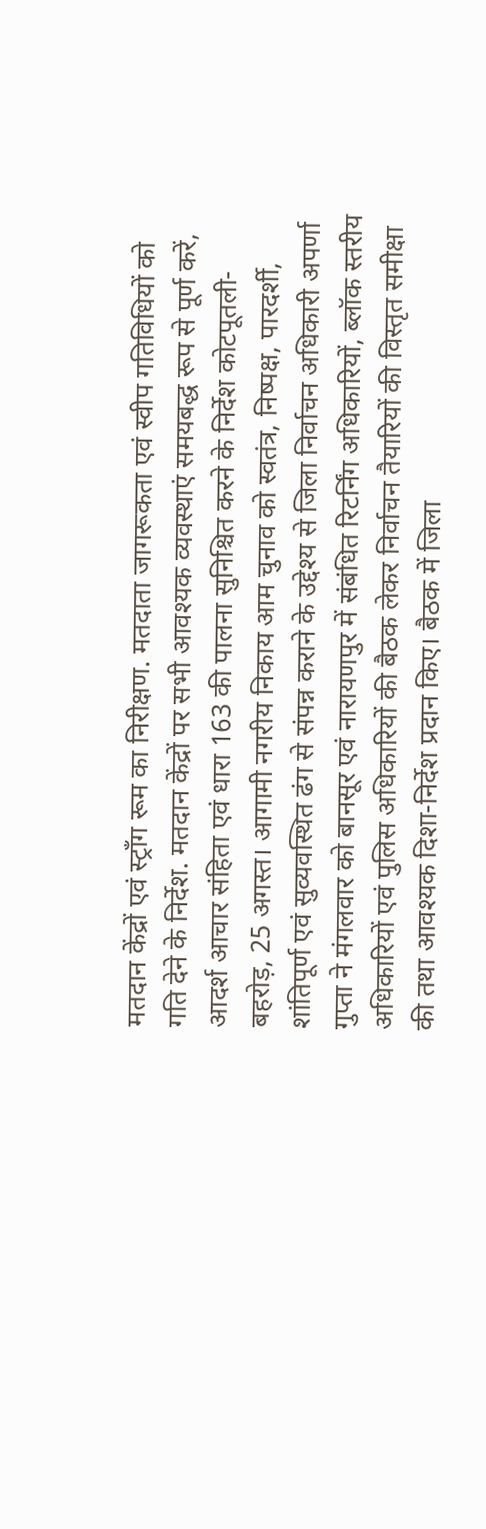मतदान केंद्रों एवं स्ट्रॉंग रूम का निरीक्षण. मतदाता जागरूकता एवं स्वीप गतिविधियों को गति देने के निर्देश. मतदान केंद्रों पर सभी आवश्यक व्यवस्थाएं समयबद्ध रूप से पूर्ण करें, आदर्श आचार संहिता एवं धारा 163 की पालना सुनिश्चित करने के निर्देश कोटपूतली-बहरोड़, 25 अगस्त। आगामी नगरीय निकाय आम चुनाव को स्वतंत्र, निष्पक्ष, पारदर्शी, शांतिपूर्ण एवं सुव्यवस्थित ढंग से संपन्न कराने के उद्देश्य से जिला निर्वाचन अधिकारी अपर्णा गुप्ता ने मंगलवार को बानसूर एवं नारायणपुर में संबंधित रिटर्निंग अधिकारियों, ब्लॉक स्तरीय अधिकारियों एवं पुलिस अधिकारियों की बैठक लेकर निर्वाचन तैयारियों की विस्तृत समीक्षा की तथा आवश्यक दिशा-निर्देश प्रदान किए। बैठक में जिला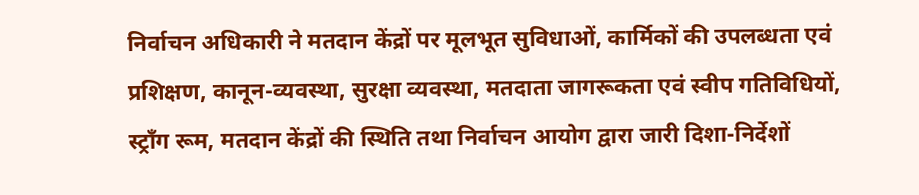निर्वाचन अधिकारी ने मतदान केंद्रों पर मूलभूत सुविधाओं, कार्मिकों की उपलब्धता एवं प्रशिक्षण, कानून-व्यवस्था, सुरक्षा व्यवस्था, मतदाता जागरूकता एवं स्वीप गतिविधियों, स्ट्रॉंग रूम, मतदान केंद्रों की स्थिति तथा निर्वाचन आयोग द्वारा जारी दिशा-निर्देशों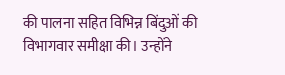की पालना सहित विभिन्न बिंदुओं की विभागवार समीक्षा की। उन्होंने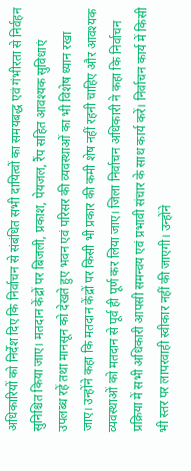अधिकारियों को निर्देश दिए कि निर्वाचन से संबंधित सभी दायित्वों का समयबद्ध एवं गंभीरता से निर्वहन सुनिश्चित किया जाए। मतदान केंद्रों पर बिजली, प्रकाश, पेयजल, रैंप सहित आवश्यक सुविधाएं उपलब्ध रहें तथा मानसून को देखते हुए भवन एवं परिसर की व्यवस्थाओं का भी विशेष ध्यान रखा जाए। उन्होंने कहा कि मतदान केंद्रों पर किसी भी प्रकार की कमी शेष नहीं रहनी चाहिए और आवश्यक व्यवस्थाओं को मतदान से पूर्व ही पूर्ण कर लिया जाए। जिला निर्वाचन अधिकारी ने कहा कि निर्वाचन प्रक्रिया में सभी अधिकारी आपसी समन्वय एवं प्रभावी संचार के साथ कार्य करें। निर्वाचन कार्य में किसी भी स्तर पर लापरवाही स्वीकार नहीं की जाएगी। उन्होंने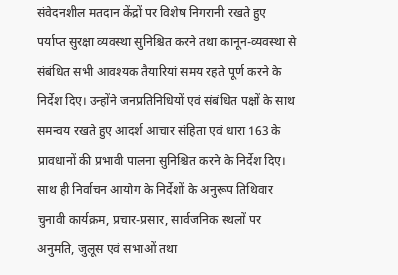संवेदनशील मतदान केंद्रों पर विशेष निगरानी रखते हुए पर्याप्त सुरक्षा व्यवस्था सुनिश्चित करने तथा कानून-व्यवस्था से संबंधित सभी आवश्यक तैयारियां समय रहते पूर्ण करने के निर्देश दिए। उन्होंने जनप्रतिनिधियों एवं संबंधित पक्षों के साथ समन्वय रखते हुए आदर्श आचार संहिता एवं धारा 163 के प्रावधानों की प्रभावी पालना सुनिश्चित करने के निर्देश दिए। साथ ही निर्वाचन आयोग के निर्देशों के अनुरूप तिथिवार चुनावी कार्यक्रम, प्रचार-प्रसार, सार्वजनिक स्थलों पर अनुमति, जुलूस एवं सभाओं तथा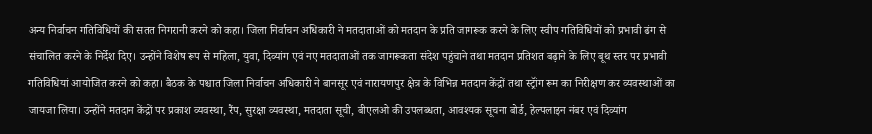अन्य निर्वाचन गतिविधियों की सतत निगरानी करने को कहा। जिला निर्वाचन अधिकारी ने मतदाताओं को मतदान के प्रति जागरूक करने के लिए स्वीप गतिविधियों को प्रभावी ढंग से संचालित करने के निर्देश दिए। उन्होंने विशेष रूप से महिला, युवा, दिव्यांग एवं नए मतदाताओं तक जागरूकता संदेश पहुंचाने तथा मतदान प्रतिशत बढ़ाने के लिए बूथ स्तर पर प्रभावी गतिविधियां आयोजित करने को कहा। बैठक के पश्चात जिला निर्वाचन अधिकारी ने बानसूर एवं नारायणपुर क्षेत्र के विभिन्न मतदान केंद्रों तथा स्ट्रॉंग रूम का निरीक्षण कर व्यवस्थाओं का जायजा लिया। उन्होंने मतदान केंद्रों पर प्रकाश व्यवस्था, रैंप, सुरक्षा व्यवस्था, मतदाता सूची, बीएलओ की उपलब्धता, आवश्यक सूचना बोर्ड, हेल्पलाइन नंबर एवं दिव्यांग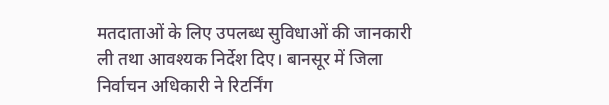मतदाताओं के लिए उपलब्ध सुविधाओं की जानकारी ली तथा आवश्यक निर्देश दिए। बानसूर में जिला निर्वाचन अधिकारी ने रिटर्निंग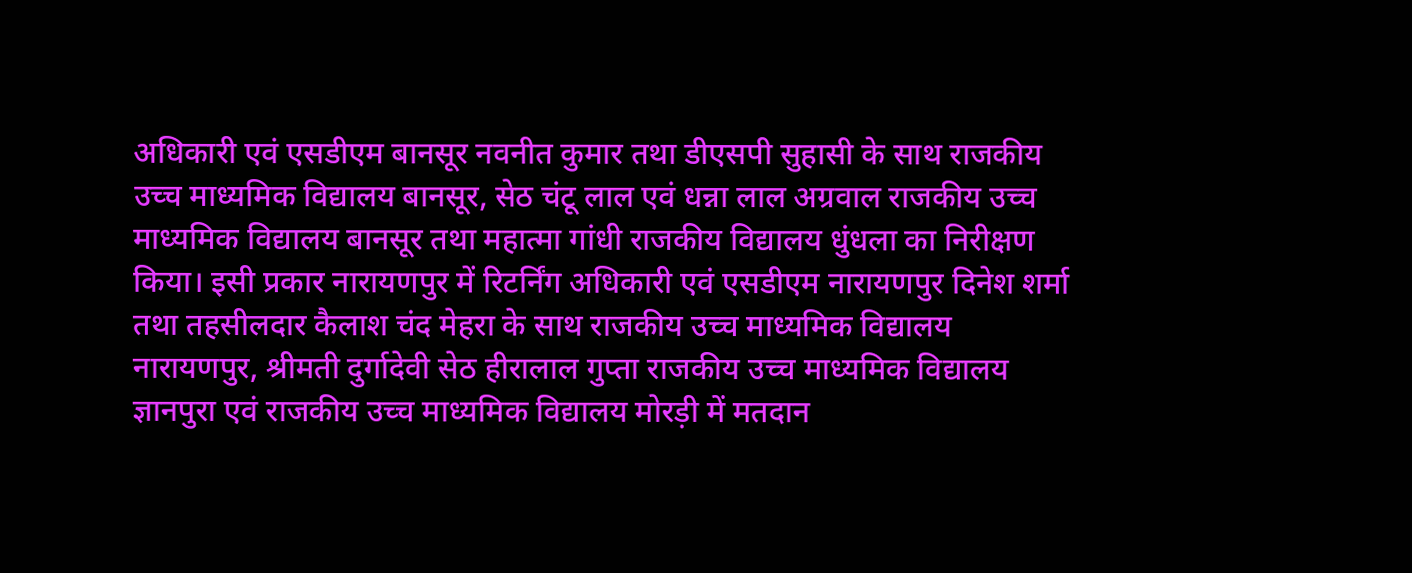अधिकारी एवं एसडीएम बानसूर नवनीत कुमार तथा डीएसपी सुहासी के साथ राजकीय उच्च माध्यमिक विद्यालय बानसूर, सेठ चंटू लाल एवं धन्ना लाल अग्रवाल राजकीय उच्च माध्यमिक विद्यालय बानसूर तथा महात्मा गांधी राजकीय विद्यालय धुंधला का निरीक्षण किया। इसी प्रकार नारायणपुर में रिटर्निंग अधिकारी एवं एसडीएम नारायणपुर दिनेश शर्मा तथा तहसीलदार कैलाश चंद मेहरा के साथ राजकीय उच्च माध्यमिक विद्यालय नारायणपुर, श्रीमती दुर्गादेवी सेठ हीरालाल गुप्ता राजकीय उच्च माध्यमिक विद्यालय ज्ञानपुरा एवं राजकीय उच्च माध्यमिक विद्यालय मोरड़ी में मतदान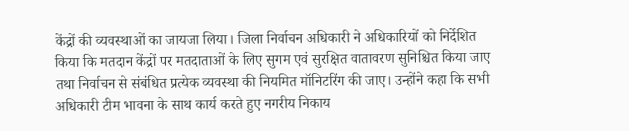केंद्रों की व्यवस्थाओं का जायजा लिया। जिला निर्वाचन अधिकारी ने अधिकारियों को निर्देशित किया कि मतदान केंद्रों पर मतदाताओं के लिए सुगम एवं सुरक्षित वातावरण सुनिश्चित किया जाए तथा निर्वाचन से संबंधित प्रत्येक व्यवस्था की नियमित मॉनिटरिंग की जाए। उन्होंने कहा कि सभी अधिकारी टीम भावना के साथ कार्य करते हुए नगरीय निकाय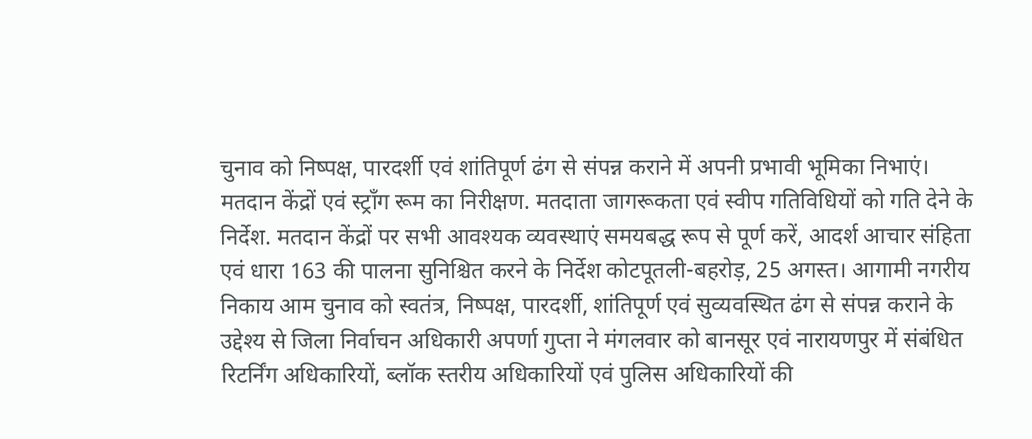चुनाव को निष्पक्ष, पारदर्शी एवं शांतिपूर्ण ढंग से संपन्न कराने में अपनी प्रभावी भूमिका निभाएं।
मतदान केंद्रों एवं स्ट्रॉंग रूम का निरीक्षण. मतदाता जागरूकता एवं स्वीप गतिविधियों को गति देने के निर्देश. मतदान केंद्रों पर सभी आवश्यक व्यवस्थाएं समयबद्ध रूप से पूर्ण करें, आदर्श आचार संहिता एवं धारा 163 की पालना सुनिश्चित करने के निर्देश कोटपूतली-बहरोड़, 25 अगस्त। आगामी नगरीय निकाय आम चुनाव को स्वतंत्र, निष्पक्ष, पारदर्शी, शांतिपूर्ण एवं सुव्यवस्थित ढंग से संपन्न कराने के उद्देश्य से जिला निर्वाचन अधिकारी अपर्णा गुप्ता ने मंगलवार को बानसूर एवं नारायणपुर में संबंधित रिटर्निंग अधिकारियों, ब्लॉक स्तरीय अधिकारियों एवं पुलिस अधिकारियों की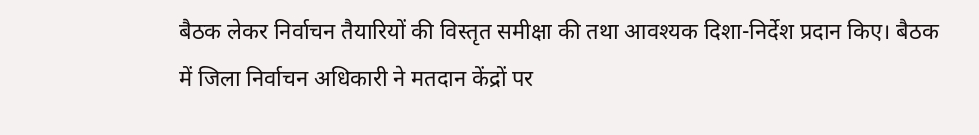बैठक लेकर निर्वाचन तैयारियों की विस्तृत समीक्षा की तथा आवश्यक दिशा-निर्देश प्रदान किए। बैठक में जिला निर्वाचन अधिकारी ने मतदान केंद्रों पर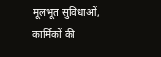मूलभूत सुविधाओं, कार्मिकों की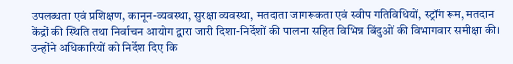उपलब्धता एवं प्रशिक्षण, कानून-व्यवस्था, सुरक्षा व्यवस्था, मतदाता जागरूकता एवं स्वीप गतिविधियों, स्ट्रॉंग रूम, मतदान केंद्रों की स्थिति तथा निर्वाचन आयोग द्वारा जारी दिशा-निर्देशों की पालना सहित विभिन्न बिंदुओं की विभागवार समीक्षा की। उन्होंने अधिकारियों को निर्देश दिए कि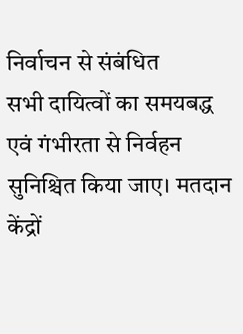निर्वाचन से संबंधित
सभी दायित्वों का समयबद्ध एवं गंभीरता से निर्वहन सुनिश्चित किया जाए। मतदान केंद्रों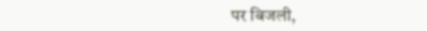पर बिजली,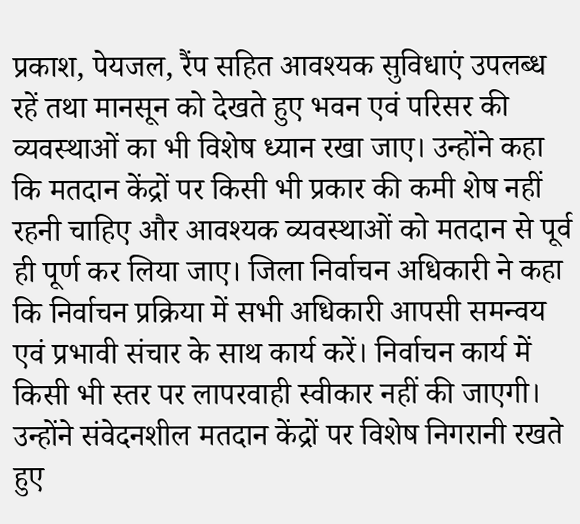प्रकाश, पेयजल, रैंप सहित आवश्यक सुविधाएं उपलब्ध रहें तथा मानसून को देखते हुए भवन एवं परिसर की व्यवस्थाओं का भी विशेष ध्यान रखा जाए। उन्होंने कहा कि मतदान केंद्रों पर किसी भी प्रकार की कमी शेष नहीं रहनी चाहिए और आवश्यक व्यवस्थाओं को मतदान से पूर्व ही पूर्ण कर लिया जाए। जिला निर्वाचन अधिकारी ने कहा कि निर्वाचन प्रक्रिया में सभी अधिकारी आपसी समन्वय एवं प्रभावी संचार के साथ कार्य करें। निर्वाचन कार्य में किसी भी स्तर पर लापरवाही स्वीकार नहीं की जाएगी। उन्होंने संवेदनशील मतदान केंद्रों पर विशेष निगरानी रखते हुए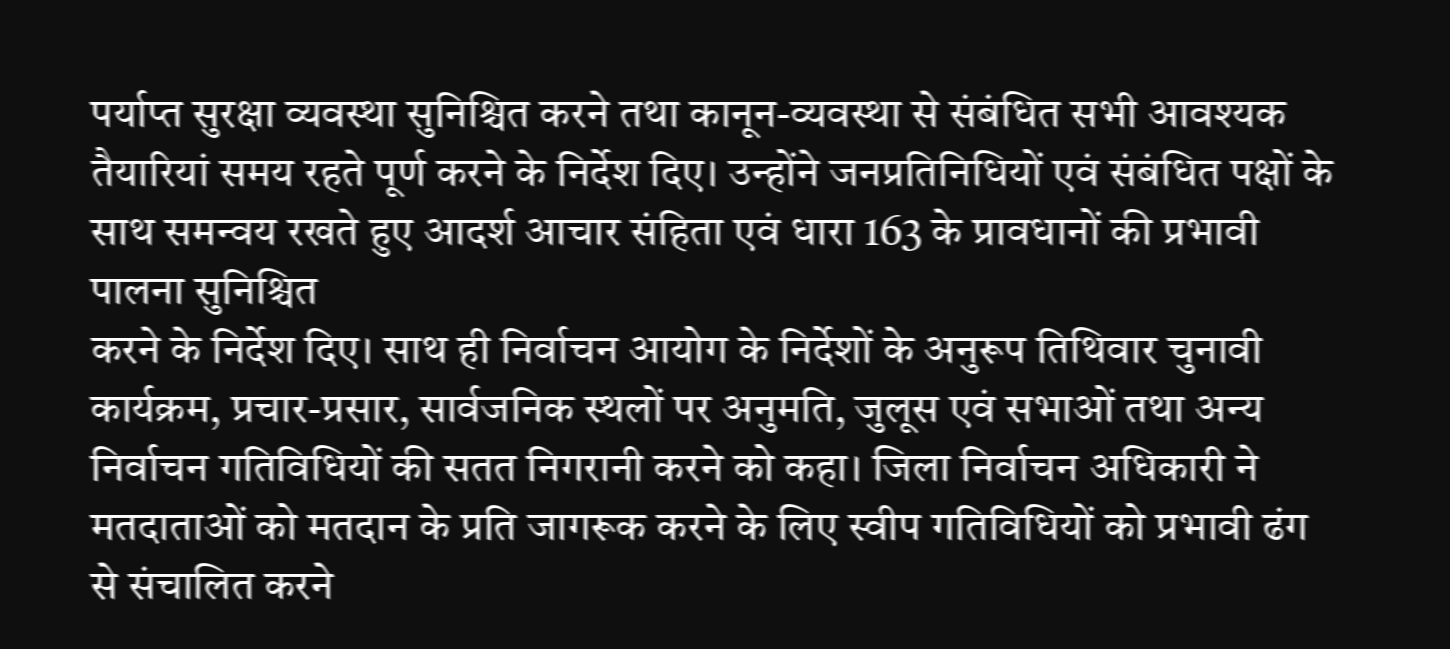पर्याप्त सुरक्षा व्यवस्था सुनिश्चित करने तथा कानून-व्यवस्था से संबंधित सभी आवश्यक तैयारियां समय रहते पूर्ण करने के निर्देश दिए। उन्होंने जनप्रतिनिधियों एवं संबंधित पक्षों के साथ समन्वय रखते हुए आदर्श आचार संहिता एवं धारा 163 के प्रावधानों की प्रभावी पालना सुनिश्चित
करने के निर्देश दिए। साथ ही निर्वाचन आयोग के निर्देशों के अनुरूप तिथिवार चुनावी कार्यक्रम, प्रचार-प्रसार, सार्वजनिक स्थलों पर अनुमति, जुलूस एवं सभाओं तथा अन्य निर्वाचन गतिविधियों की सतत निगरानी करने को कहा। जिला निर्वाचन अधिकारी ने मतदाताओं को मतदान के प्रति जागरूक करने के लिए स्वीप गतिविधियों को प्रभावी ढंग से संचालित करने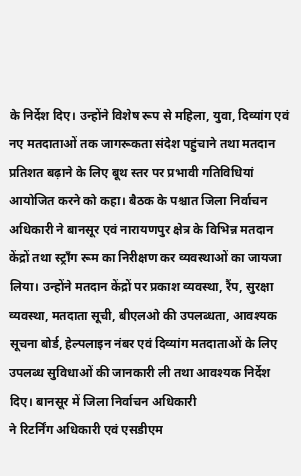के निर्देश दिए। उन्होंने विशेष रूप से महिला, युवा, दिव्यांग एवं नए मतदाताओं तक जागरूकता संदेश पहुंचाने तथा मतदान प्रतिशत बढ़ाने के लिए बूथ स्तर पर प्रभावी गतिविधियां आयोजित करने को कहा। बैठक के पश्चात जिला निर्वाचन अधिकारी ने बानसूर एवं नारायणपुर क्षेत्र के विभिन्न मतदान केंद्रों तथा स्ट्रॉंग रूम का निरीक्षण कर व्यवस्थाओं का जायजा लिया। उन्होंने मतदान केंद्रों पर प्रकाश व्यवस्था, रैंप, सुरक्षा व्यवस्था, मतदाता सूची, बीएलओ की उपलब्धता, आवश्यक सूचना बोर्ड, हेल्पलाइन नंबर एवं दिव्यांग मतदाताओं के लिए उपलब्ध सुविधाओं की जानकारी ली तथा आवश्यक निर्देश दिए। बानसूर में जिला निर्वाचन अधिकारी
ने रिटर्निंग अधिकारी एवं एसडीएम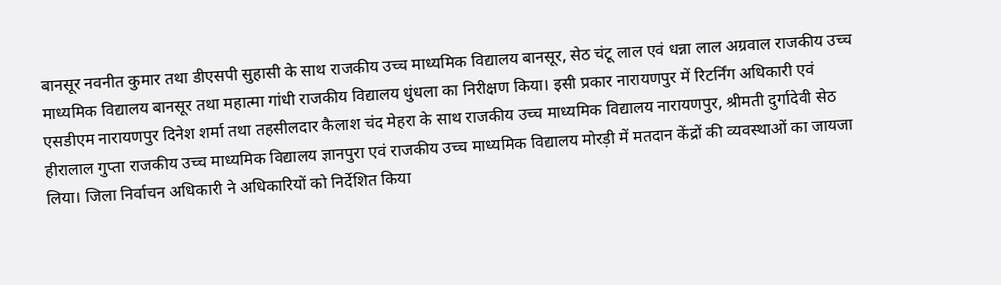बानसूर नवनीत कुमार तथा डीएसपी सुहासी के साथ राजकीय उच्च माध्यमिक विद्यालय बानसूर, सेठ चंटू लाल एवं धन्ना लाल अग्रवाल राजकीय उच्च माध्यमिक विद्यालय बानसूर तथा महात्मा गांधी राजकीय विद्यालय धुंधला का निरीक्षण किया। इसी प्रकार नारायणपुर में रिटर्निंग अधिकारी एवं एसडीएम नारायणपुर दिनेश शर्मा तथा तहसीलदार कैलाश चंद मेहरा के साथ राजकीय उच्च माध्यमिक विद्यालय नारायणपुर, श्रीमती दुर्गादेवी सेठ हीरालाल गुप्ता राजकीय उच्च माध्यमिक विद्यालय ज्ञानपुरा एवं राजकीय उच्च माध्यमिक विद्यालय मोरड़ी में मतदान केंद्रों की व्यवस्थाओं का जायजा लिया। जिला निर्वाचन अधिकारी ने अधिकारियों को निर्देशित किया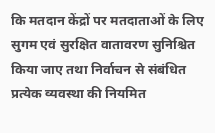कि मतदान केंद्रों पर मतदाताओं के लिए सुगम एवं सुरक्षित वातावरण सुनिश्चित किया जाए तथा निर्वाचन से संबंधित प्रत्येक व्यवस्था की नियमित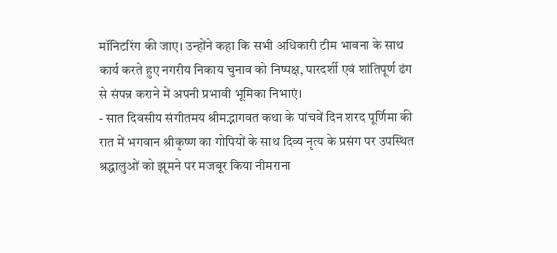मॉनिटरिंग की जाए। उन्होंने कहा कि सभी अधिकारी टीम भावना के साथ कार्य करते हुए नगरीय निकाय चुनाव को निष्पक्ष, पारदर्शी एवं शांतिपूर्ण ढंग से संपन्न कराने में अपनी प्रभावी भूमिका निभाएं।
- सात दिवसीय संगीतमय श्रीमद्भागवत कथा के पांचवें दिन शरद पूर्णिमा की रात में भगवान श्रीकृष्ण का गोपियों के साथ दिव्य नृत्य के प्रसंग पर उपस्थित श्रद्धालुओं को झूमने पर मजबूर किया नीमराना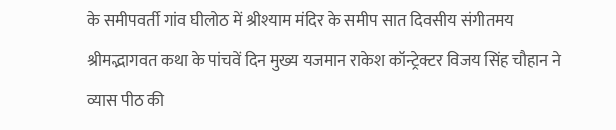के समीपवर्ती गांव घीलोठ में श्रीश्याम मंदिर के समीप सात दिवसीय संगीतमय श्रीमद्भागवत कथा के पांचवें दिन मुख्य यजमान राकेश कॉन्ट्रेक्टर विजय सिंह चौहान ने व्यास पीठ की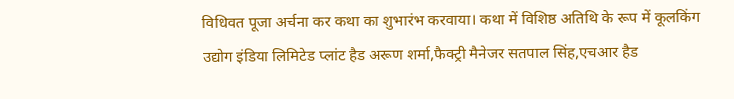विधिवत पूजा अर्चना कर कथा का शुभारंभ करवाया। कथा में विशिष्ठ अतिथि के रूप में कूलकिंग उद्योग इंडिया लिमिटेड प्लांट हैड अरूण शर्मा,फैक्ट्री मैनेजर सतपाल सिंह,एचआर हैड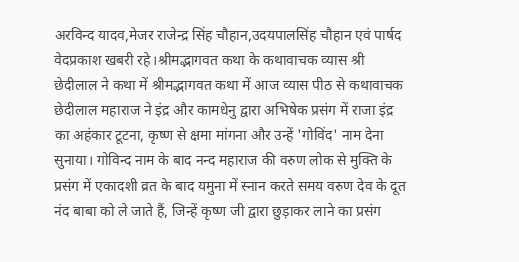अरविन्द यादव,मेजर राजेन्द्र सिंह चौहान,उदयपालसिंह चौहान एवं पार्षद वेदप्रकाश खबरी रहे।श्रीमद्भागवत कथा के कथावाचक व्यास श्री छेदीलाल ने कथा में श्रीमद्भागवत कथा में आज व्यास पीठ से कथावाचक छेदीलाल महाराज ने इंद्र और कामधेनु द्वारा अभिषेक प्रसंग में राजा इंद्र का अहंकार टूटना, कृष्ण से क्षमा मांगना और उन्हें 'गोविंद' नाम देना सुनाया। गोविन्द नाम के बाद नन्द महाराज की वरुण लोक से मुक्ति के प्रसंग में एकादशी व्रत के बाद यमुना में स्नान करते समय वरुण देव के दूत नंद बाबा को ले जाते हैं, जिन्हें कृष्ण जी द्वारा छुड़ाकर लाने का प्रसंग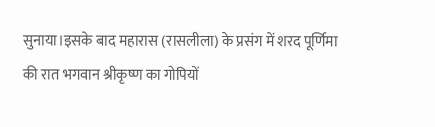सुनाया।इसके बाद महारास (रासलीला) के प्रसंग में शरद पूर्णिमा की रात भगवान श्रीकृष्ण का गोपियों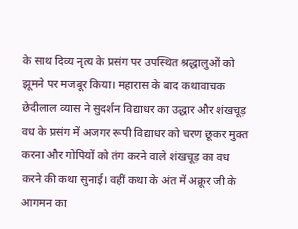के साथ दिव्य नृत्य के प्रसंग पर उपस्थित श्रद्धालुओं को झूमने पर मजबूर किया। महारास के बाद कथावाचक छेदीलाल व्यास ने सुदर्शन विद्याधर का उद्धार और शंखचूड़ वध के प्रसंग में अजगर रूपी विद्याधर को चरण छूकर मुक्त करना और गोपियों को तंग करने वाले शंखचूड़ का वध करने की कथा सुनाई। वहीं कथा के अंत में अक्रूर जी के आगमन का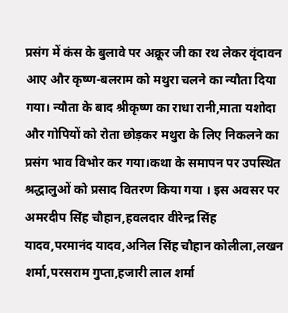प्रसंग में कंस के बुलावे पर अक्रूर जी का रथ लेकर वृंदावन आए और कृष्ण-बलराम को मथुरा चलने का न्यौता दिया गया। न्यौता के बाद श्रीकृष्ण का राधा रानी,माता यशोदा और गोपियों को रोता छोड़कर मथुरा के लिए निकलने का प्रसंग भाव विभोर कर गया।कथा के समापन पर उपस्थित श्रद्धालुओं को प्रसाद वितरण किया गया । इस अवसर पर अमरदीप सिंह चौहान,हवलदार वीरेन्द्र सिंह यादव,परमानंद यादव,अनिल सिंह चौहान कोलीला,लखन शर्मा,परसराम गुप्ता,हजारी लाल शर्मा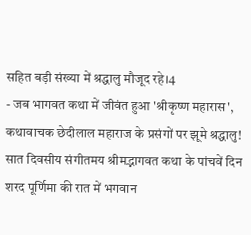सहित बड़ी संख्या में श्रद्धालु मौजूद रहे।4
- जब भागवत कथा में जीवंत हुआ 'श्रीकृष्ण महारास', कथावाचक छेदीलाल महाराज के प्रसंगों पर झूमे श्रद्धालु! सात दिवसीय संगीतमय श्रीमद्भागवत कथा के पांचवें दिन शरद पूर्णिमा की रात में भगवान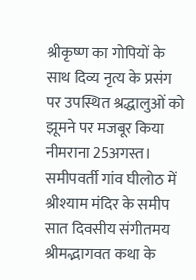श्रीकृष्ण का गोपियों के साथ दिव्य नृत्य के प्रसंग पर उपस्थित श्रद्धालुओं को झूमने पर मजबूर किया नीमराना 25अगस्त। समीपवर्ती गांव घीलोठ में श्रीश्याम मंदिर के समीप सात दिवसीय संगीतमय श्रीमद्भागवत कथा के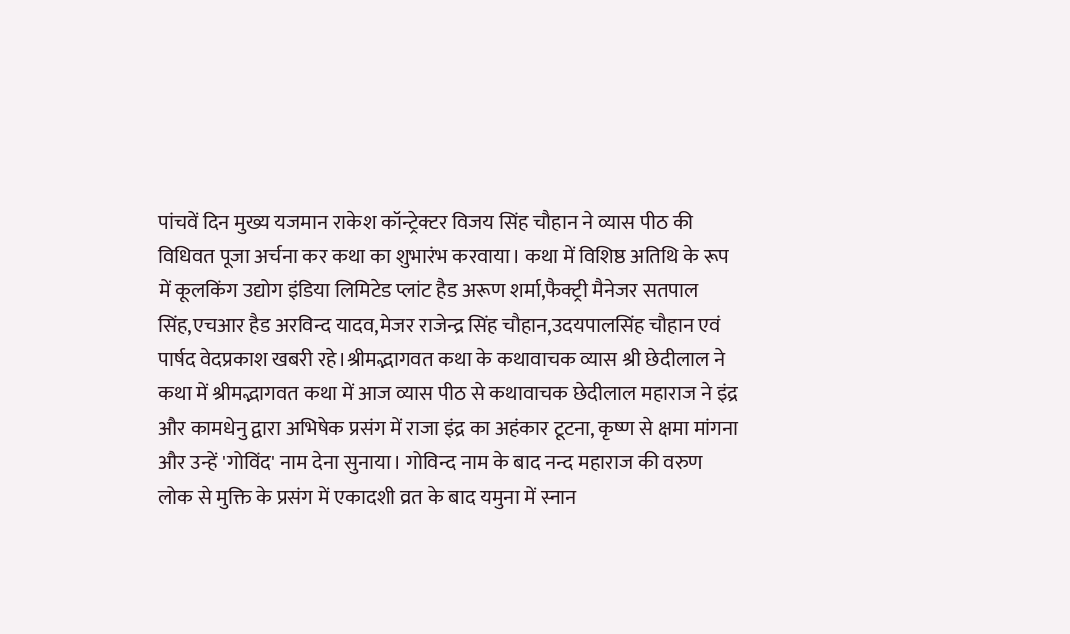पांचवें दिन मुख्य यजमान राकेश कॉन्ट्रेक्टर विजय सिंह चौहान ने व्यास पीठ की विधिवत पूजा अर्चना कर कथा का शुभारंभ करवाया। कथा में विशिष्ठ अतिथि के रूप में कूलकिंग उद्योग इंडिया लिमिटेड प्लांट हैड अरूण शर्मा,फैक्ट्री मैनेजर सतपाल सिंह,एचआर हैड अरविन्द यादव,मेजर राजेन्द्र सिंह चौहान,उदयपालसिंह चौहान एवं पार्षद वेदप्रकाश खबरी रहे।श्रीमद्भागवत कथा के कथावाचक व्यास श्री छेदीलाल ने कथा में श्रीमद्भागवत कथा में आज व्यास पीठ से कथावाचक छेदीलाल महाराज ने इंद्र और कामधेनु द्वारा अभिषेक प्रसंग में राजा इंद्र का अहंकार टूटना, कृष्ण से क्षमा मांगना और उन्हें 'गोविंद' नाम देना सुनाया। गोविन्द नाम के बाद नन्द महाराज की वरुण लोक से मुक्ति के प्रसंग में एकादशी व्रत के बाद यमुना में स्नान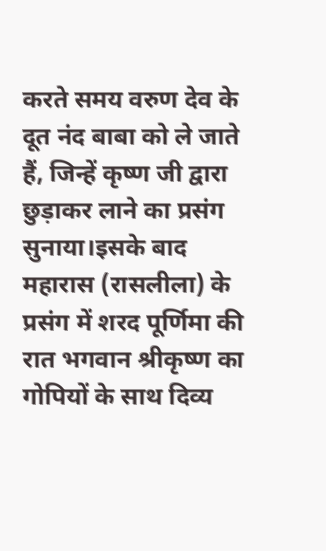करते समय वरुण देव के दूत नंद बाबा को ले जाते हैं, जिन्हें कृष्ण जी द्वारा छुड़ाकर लाने का प्रसंग सुनाया।इसके बाद महारास (रासलीला) के प्रसंग में शरद पूर्णिमा की रात भगवान श्रीकृष्ण का गोपियों के साथ दिव्य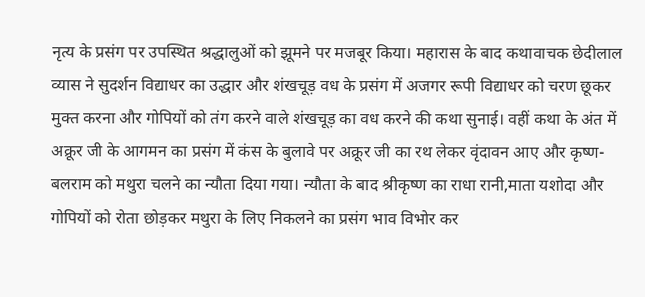नृत्य के प्रसंग पर उपस्थित श्रद्धालुओं को झूमने पर मजबूर किया। महारास के बाद कथावाचक छेदीलाल व्यास ने सुदर्शन विद्याधर का उद्धार और शंखचूड़ वध के प्रसंग में अजगर रूपी विद्याधर को चरण छूकर मुक्त करना और गोपियों को तंग करने वाले शंखचूड़ का वध करने की कथा सुनाई। वहीं कथा के अंत में अक्रूर जी के आगमन का प्रसंग में कंस के बुलावे पर अक्रूर जी का रथ लेकर वृंदावन आए और कृष्ण-बलराम को मथुरा चलने का न्यौता दिया गया। न्यौता के बाद श्रीकृष्ण का राधा रानी,माता यशोदा और गोपियों को रोता छोड़कर मथुरा के लिए निकलने का प्रसंग भाव विभोर कर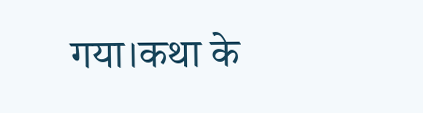गया।कथा के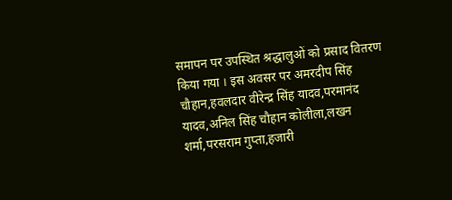समापन पर उपस्थित श्रद्धालुओं को प्रसाद वितरण किया गया । इस अवसर पर अमरदीप सिंह चौहान,हवलदार वीरेन्द्र सिंह यादव,परमानंद यादव,अनिल सिंह चौहान कोलीला,लखन शर्मा,परसराम गुप्ता,हजारी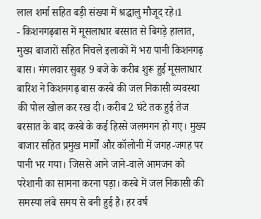लाल शर्मा सहित बड़ी संख्या में श्रद्धालु मौजूद रहे।1
- किशनगढ़बास में मूसलाधार बरसात से बिगड़े हालात, मुख्य बाजारों सहित निचले इलाकों में भरा पानी किशनगढ़ बास। मंगलवार सुबह 9 बजे के करीब शुरू हुई मूसलाधार बारिश ने किशनगढ़ बास कस्बे की जल निकासी व्यवस्था की पोल खोल कर रख दी। करीब 2 घंटे तक हुई तेज बरसात के बाद कस्बे के कई हिस्से जलमगन हो गए। मुख्य बाजार सहित प्रमुख मार्गों और कॉलोनी में जगह-जगह पर पानी भर गया। जिससे आने जाने-वाले आमजन को परेशानी का सामना करना पड़ा। कस्बे में जल निकासी की समस्या लंबे समय से बनी हुई है। हर वर्ष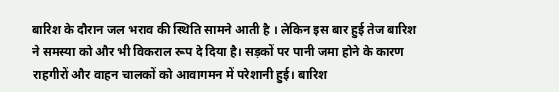बारिश के दौरान जल भराव की स्थिति सामने आती है । लेकिन इस बार हुई तेज बारिश ने समस्या को और भी विकराल रूप दे दिया है। सड़कों पर पानी जमा होने के कारण राहगीरों और वाहन चालकों को आवागमन में परेशानी हुई। बारिश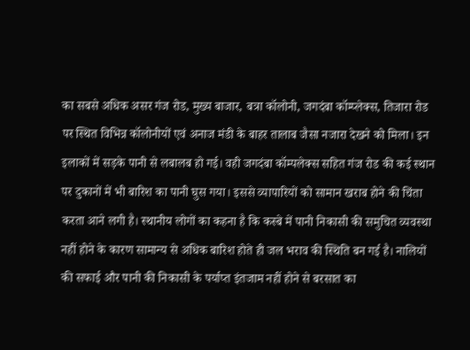का सबसे अधिक असर गंज रोड, मुख्य बाजार, बत्रा कॉलोनी, जगदंबा कॉम्प्लेक्स, तिजारा रोड पर स्थित विभिन्न कॉलोनीयों एवं अनाज मंडी के बाहर तालाब जैसा नजारा देखने को मिला। इन इलाकों में सड़के पानी से लबालब हो गई। वही जगदंबा कॉम्पलेक्स सहित गंज रोड की कई स्थान पर दुकानों में भी बारिश का पानी घुस गया। इससे व्यापारियों को सामान खराब होने की चिंता करता आने लगी है। स्थानीय लोगों का कहना है कि कस्बे में पानी निकासी की समुचित व्यवस्था नहीं होने के कारण सामान्य से अधिक बारिश होते ही जल भराव की स्थिति बन गई है। नालियों की सफाई और पानी की निकासी के पर्याप्त इंतजाम नहीं होने से बरसात का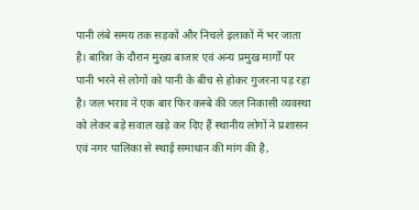पानी लंबे समय तक सड़कों और निचले इलाकों में भर जाता है। बारिश के दौरान मुख्य बाजार एवं अन्य प्रमुख मार्गों पर पानी भरने से लोगों को पानी के बीच से होकर गुजरना पड़ रहा है। जल भराव ने एक बार फिर कस्बे की जल निकासी व्यवस्था को लेकर बड़े सवाल खड़े कर दिए हैं स्थानीय लोगों ने प्रशासन एवं नगर पालिका से स्थाई समाधान की मांग की है,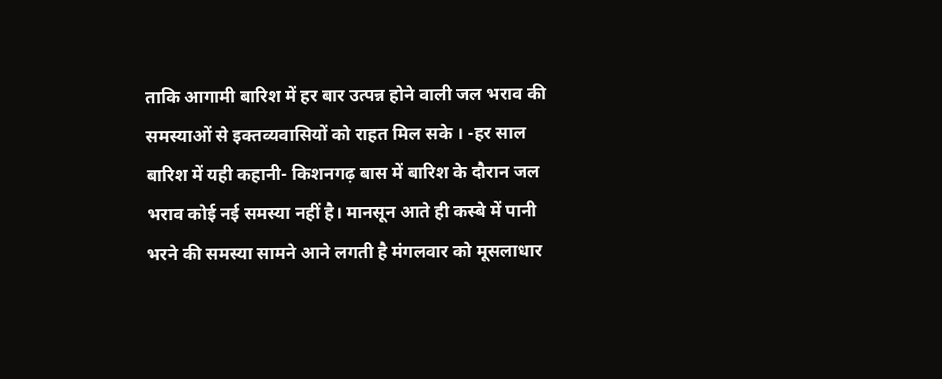ताकि आगामी बारिश में हर बार उत्पन्न होने वाली जल भराव की समस्याओं से इक्तव्यवासियों को राहत मिल सके । -हर साल बारिश में यही कहानी- किशनगढ़ बास में बारिश के दौरान जल भराव कोई नई समस्या नहीं है। मानसून आते ही कस्बे में पानी भरने की समस्या सामने आने लगती है मंगलवार को मूसलाधार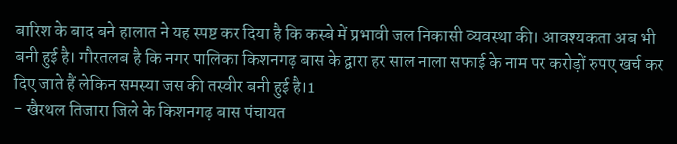बारिश के बाद बने हालात ने यह स्पष्ट कर दिया है कि कस्बे में प्रभावी जल निकासी व्यवस्था की। आवश्यकता अब भी बनी हुई है। गौरतलब है कि नगर पालिका किशनगढ़ बास के द्वारा हर साल नाला सफाई के नाम पर करोड़ों रुपए खर्च कर दिए जाते हैं लेकिन समस्या जस की तस्वीर बनी हुई है।1
- खैरथल तिजारा जिले के किशनगढ़ बास पंचायत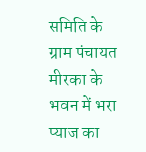समिति के ग्राम पंचायत मीरका के भवन में भरा प्याज का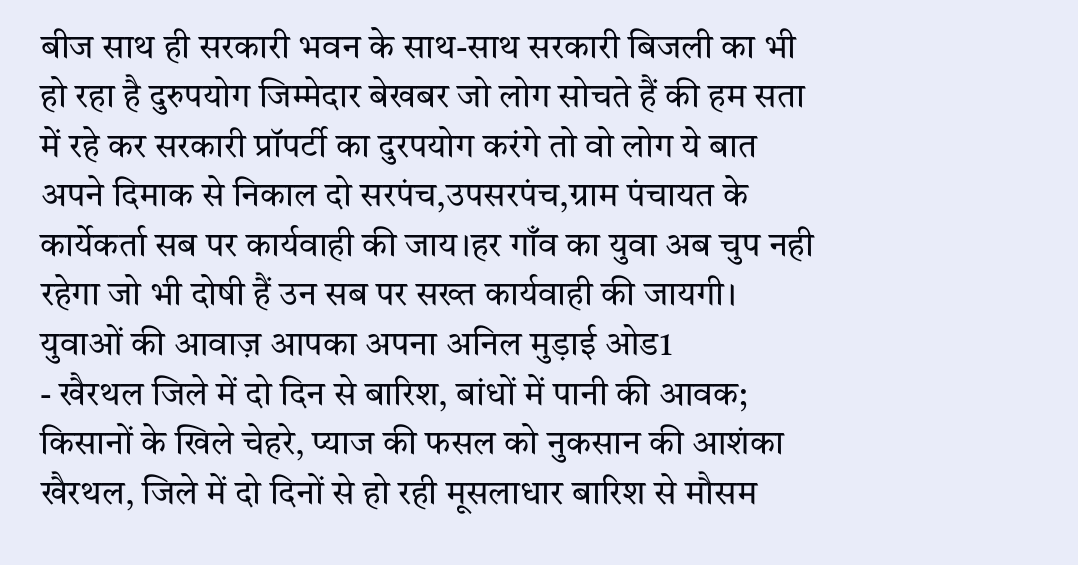बीज साथ ही सरकारी भवन के साथ-साथ सरकारी बिजली का भी हो रहा है दुरुपयोग जिम्मेदार बेखबर जो लोग सोचते हैं की हम सता में रहे कर सरकारी प्रॉपर्टी का दुरपयोग करंगे तो वो लोग ये बात अपने दिमाक से निकाल दो सरपंच,उपसरपंच,ग्राम पंचायत के कार्येकर्ता सब पर कार्यवाही की जाय।हर गाँव का युवा अब चुप नही रहेगा जो भी दोषी हैं उन सब पर सख्त कार्यवाही की जायगी। युवाओं की आवाज़ आपका अपना अनिल मुड़ाई ओड1
- खैरथल जिले में दो दिन से बारिश, बांधों में पानी की आवक; किसानों के खिले चेहरे, प्याज की फसल को नुकसान की आशंका खैरथल, जिले में दो दिनों से हो रही मूसलाधार बारिश से मौसम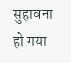सुहावना हो गया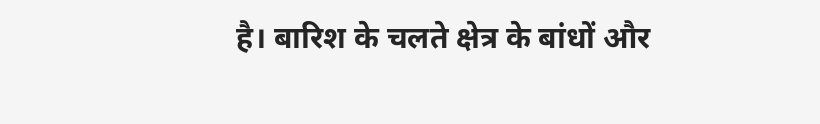है। बारिश के चलते क्षेत्र के बांधों और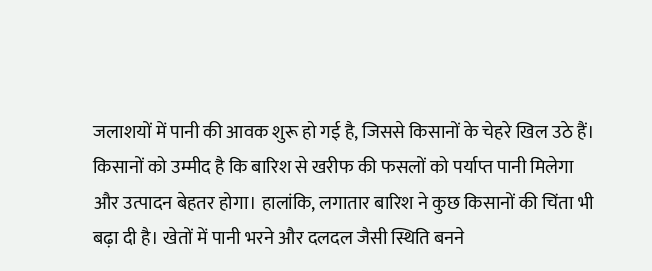जलाशयों में पानी की आवक शुरू हो गई है, जिससे किसानों के चेहरे खिल उठे हैं। किसानों को उम्मीद है कि बारिश से खरीफ की फसलों को पर्याप्त पानी मिलेगा और उत्पादन बेहतर होगा। हालांकि, लगातार बारिश ने कुछ किसानों की चिंता भी बढ़ा दी है। खेतों में पानी भरने और दलदल जैसी स्थिति बनने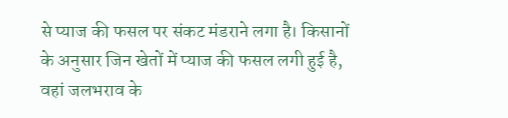से प्याज की फसल पर संकट मंडराने लगा है। किसानों के अनुसार जिन खेतों में प्याज की फसल लगी हुई है, वहां जलभराव के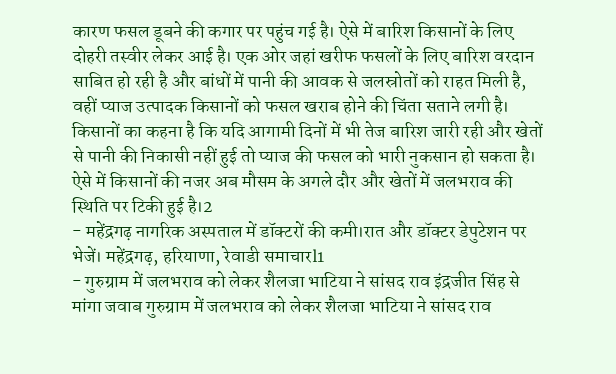कारण फसल डूबने की कगार पर पहुंच गई है। ऐसे में बारिश किसानों के लिए दोहरी तस्वीर लेकर आई है। एक ओर जहां खरीफ फसलों के लिए बारिश वरदान साबित हो रही है और बांधों में पानी की आवक से जलस्रोतों को राहत मिली है, वहीं प्याज उत्पादक किसानों को फसल खराब होने की चिंता सताने लगी है। किसानों का कहना है कि यदि आगामी दिनों में भी तेज बारिश जारी रही और खेतों से पानी की निकासी नहीं हुई तो प्याज की फसल को भारी नुकसान हो सकता है। ऐसे में किसानों की नजर अब मौसम के अगले दौर और खेतों में जलभराव की स्थिति पर टिकी हुई है।2
- महेंद्रगढ़ नागरिक अस्पताल में डॉक्टरों की कमी।रात और डॉक्टर डेपुटेशन पर भेजें। महेंद्रगढ़, हरियाणा, रेवाडी समाचारl1
- गुरुग्राम में जलभराव को लेकर शैलजा भाटिया ने सांसद राव इंद्रजीत सिंह से मांगा जवाब गुरुग्राम में जलभराव को लेकर शैलजा भाटिया ने सांसद राव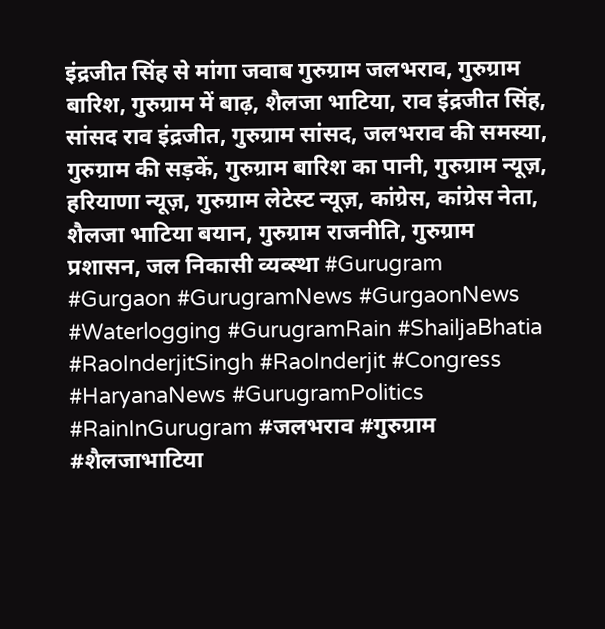इंद्रजीत सिंह से मांगा जवाब गुरुग्राम जलभराव, गुरुग्राम बारिश, गुरुग्राम में बाढ़, शैलजा भाटिया, राव इंद्रजीत सिंह, सांसद राव इंद्रजीत, गुरुग्राम सांसद, जलभराव की समस्या, गुरुग्राम की सड़कें, गुरुग्राम बारिश का पानी, गुरुग्राम न्यूज़, हरियाणा न्यूज़, गुरुग्राम लेटेस्ट न्यूज़, कांग्रेस, कांग्रेस नेता, शैलजा भाटिया बयान, गुरुग्राम राजनीति, गुरुग्राम प्रशासन, जल निकासी व्यव्स्था #Gurugram #Gurgaon #GurugramNews #GurgaonNews #Waterlogging #GurugramRain #ShailjaBhatia #RaoInderjitSingh #RaoInderjit #Congress #HaryanaNews #GurugramPolitics #RainInGurugram #जलभराव #गुरुग्राम #शैलजाभाटिया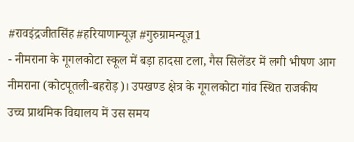#रावइंद्रजीतसिंह #हरियाणान्यूज़ #गुरुग्रामन्यूज़1
- नीमराना के गूगलकोटा स्कूल में बड़ा हादसा टला, गैस सिलेंडर में लगी भीषण आग नीमराना (कोटपूतली-बहरोड़)। उपखण्ड क्षेत्र के गूगलकोटा गांव स्थित राजकीय उच्च प्राथमिक विद्यालय में उस समय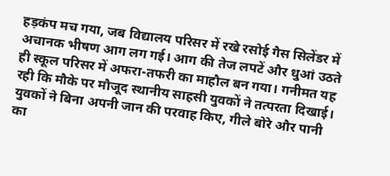हड़कंप मच गया, जब विद्यालय परिसर में रखे रसोई गैस सिलेंडर में अचानक भीषण आग लग गई। आग की तेज लपटें और धुआं उठते ही स्कूल परिसर में अफरा-तफरी का माहौल बन गया। गनीमत यह रही कि मौके पर मौजूद स्थानीय साहसी युवकों ने तत्परता दिखाई। युवकों ने बिना अपनी जान की परवाह किए, गीले बोरे और पानी का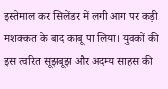इस्तेमाल कर सिलेंडर में लगी आग पर कड़ी मशक्कत के बाद काबू पा लिया। युवकों की इस त्वरित सूझबूझ और अदम्य साहस की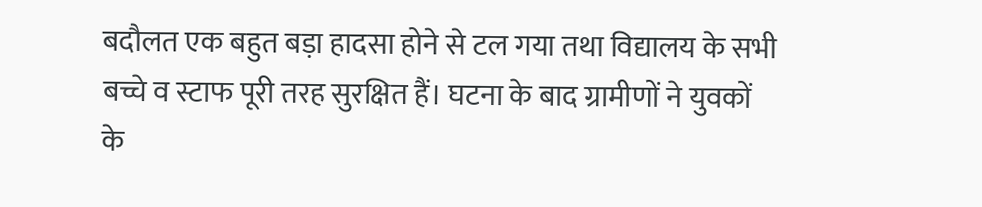बदौलत एक बहुत बड़ा हादसा होने से टल गया तथा विद्यालय के सभी बच्चे व स्टाफ पूरी तरह सुरक्षित हैं। घटना के बाद ग्रामीणों ने युवकों के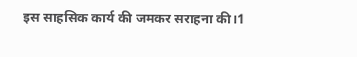इस साहसिक कार्य की जमकर सराहना की।1